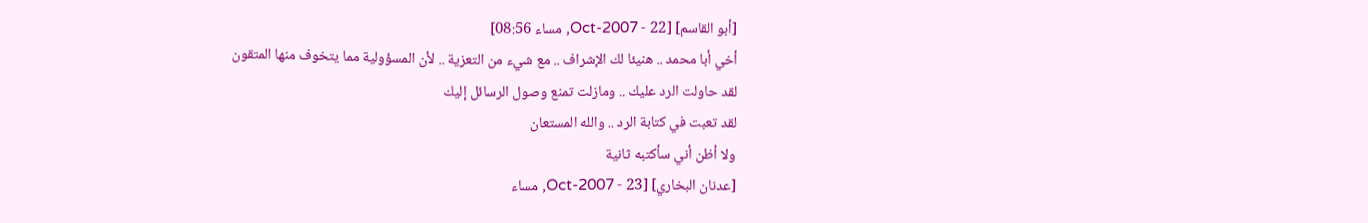[أبو القاسم] [22 - Oct-2007, مساء 08:56]
أخي أبا محمد .. هنيئا لك الإشراف .. مع شيء من التعزية .. لأن المسؤولية مما يتخوف منها المتقون
لقد حاولت الرد عليك .. ومازلت تمنع وصول الرسائل إليك
لقد تعبت في كتابة الرد .. والله المستعان
ولا أظن أني سأكتبه ثانية
[عدنان البخاري] [23 - Oct-2007, مساء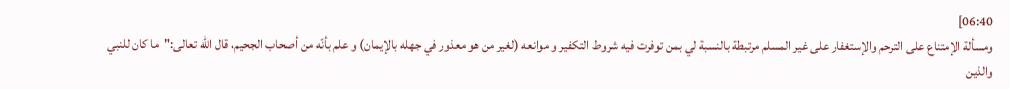06:40]
ومسألة الإمتناع على الترحم والإستغفار على غير المسلم مرتبطة بالنسبة لي بمن توفرت فيه شروط التكفير و موانعه (لغير من هو معذور في جهله بالإيمان) و علم بأنّه من أصحاب الجحيم، قال الله تعالى:"ما كان للنبي والذين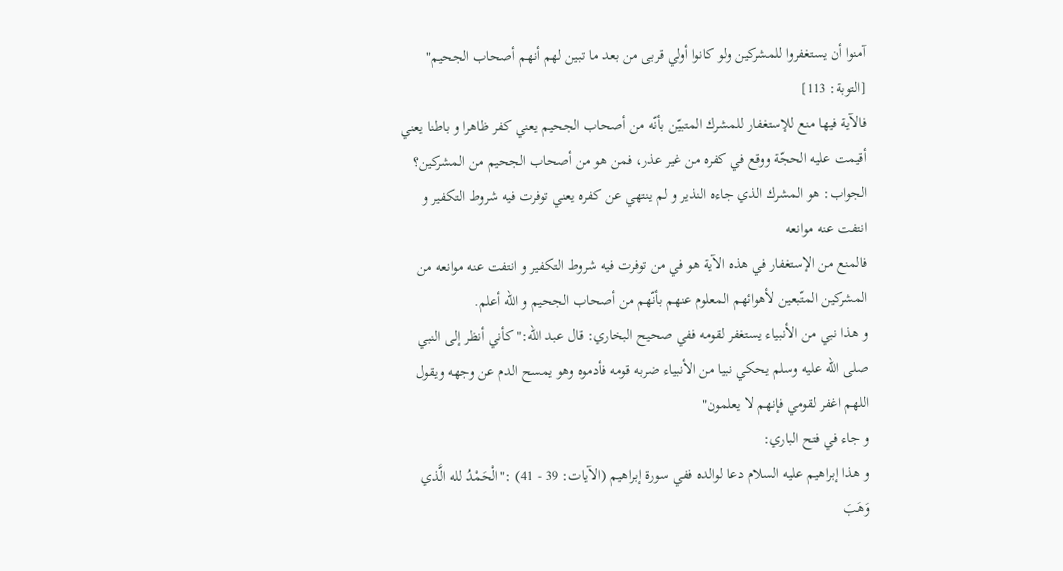آمنوا أن يستغفروا للمشركين ولو كانوا أولي قربى من بعد ما تبين لهم أنهم أصحاب الجحيم" [التوبة: 113]
فالآية فيها منع للإستغفار للمشرك المتبيّن بأنّه من أصحاب الجحيم يعني كفر ظاهرا و باطنا يعني أقيمت عليه الحجّة ووقع في كفره من غير عذر، فمن هو من أصحاب الجحيم من المشركين؟ الجواب: هو المشرك الذي جاءه النذير و لم ينتهي عن كفره يعني توفرت فيه شروط التكفير و انتفت عنه موانعه
فالمنع من الإستغفار في هذه الآية هو في من توفرت فيه شروط التكفير و انتفت عنه موانعه من المشركين المتّبعين لأهوائهم المعلوم عنهم بأنّهم من أصحاب الجحيم و الله أعلم.
و هذا نبي من الأنبياء يستغفر لقومه ففي صحيح البخاري: قال عبد الله:"كأني أنظر إلى النبي صلى الله عليه وسلم يحكي نبيا من الأنبياء ضربه قومه فأدموه وهو يمسح الدم عن وجهه ويقول اللهم اغفر لقومي فإنهم لا يعلمون"
و جاء في فتح الباري:
و هذا إبراهيم عليه السلام دعا لوالده ففي سورة إبراهيم (الآيات: 39 - 41) :"الْحَمْدُ لله الَّذي وَهَبَ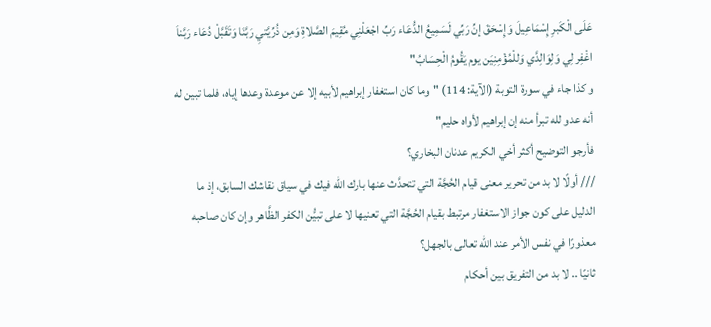عَلَى الْكَبرِ إِسْمَاعِيلَ وَإِسْحَقَ إنِّ رَبِّي لَسَمِيعُ الدُّعَاء رَبِّ اجْعَلْنِي مُقِيمَ الصَّلاةِ وَمِن ذُرِّيَّتيِ رَبَّنَا وَتَقَبَّلْ دُعَاء رَبَّناَ اغْفِر لِي وَلِوَالِدَّي وَللْمُؤْمِنِيَن يوم يَقُومُ الْحِسَابُ"
و كذا جاء في سورة التوبة (الآية: 114) "وما كان استغفار إبراهيم لأبيه إلا عن موعدة وعدها إياه، فلما تبين له أنه عدو لله تبرأ منه إن إبراهيم لأواه حليم"
فأرجو التوضيح أكثر أخي الكريم عدنان البخاري؟
/// أولًا لا بد من تحرير معنى قيام الحُجَّة التي تتحدَّث عنها بارك الله فيك في سياق نقاشك السابق، إذ ما الدليل على كون جواز الاستغفار مرتبط بقيام الحُجَّة التي تعنيها لا على تبيُّن الكفر الظَّاهر وإن كان صاحبه معذورًا في نفس الأمر عند الله تعالى بالجهل؟
ثانيًا .. لا بد من التفريق بين أحكام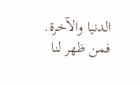الدنيا والآخرة.
فمن ظهر لنا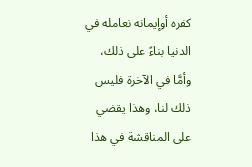كفره أوإيمانه نعامله في الدنيا بناءً على ذلك، وأمَّا في الآخرة فليس ذلك لنا، وهذا يقضي على المناقشة في هذا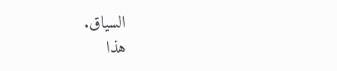السياق.
هذا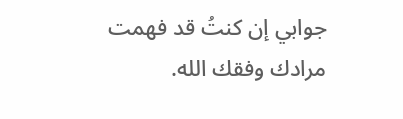جوابي إن كنتُ قد فهمت مرادك وفقك الله.